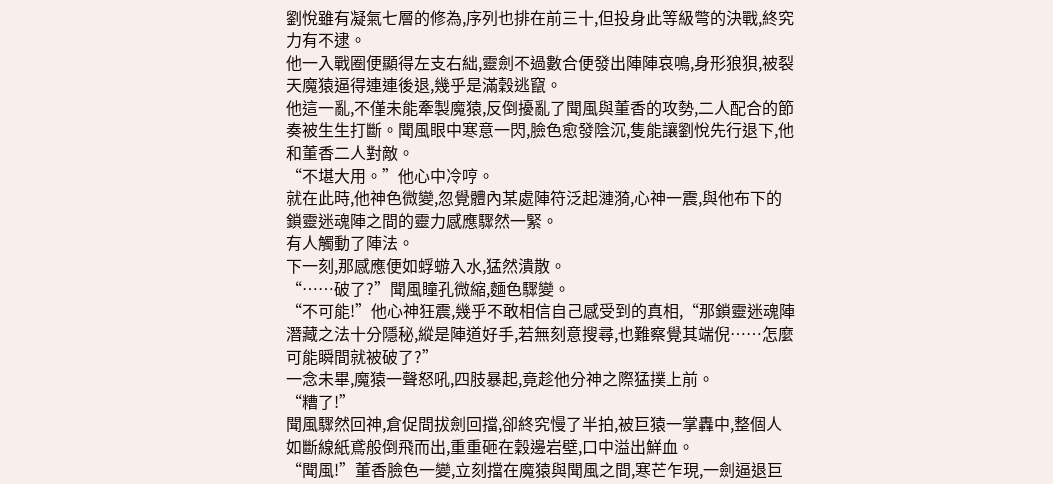劉悅雖有凝氣七層的修為,序列也排在前三十,但投身此等級彆的決戰,終究力有不逮。
他一入戰圈便顯得左支右絀,靈劍不過數合便發出陣陣哀鳴,身形狼狽,被裂天魔猿逼得連連後退,幾乎是滿穀逃竄。
他這一亂,不僅未能牽製魔猿,反倒擾亂了聞風與董香的攻勢,二人配合的節奏被生生打斷。聞風眼中寒意一閃,臉色愈發陰沉,隻能讓劉悅先行退下,他和董香二人對敵。
“不堪大用。”他心中冷哼。
就在此時,他神色微變,忽覺體內某處陣符泛起漣漪,心神一震,與他布下的鎖靈迷魂陣之間的靈力感應驟然一緊。
有人觸動了陣法。
下一刻,那感應便如蜉蝣入水,猛然潰散。
“……破了?”聞風瞳孔微縮,麵色驟變。
“不可能!”他心神狂震,幾乎不敢相信自己感受到的真相,“那鎖靈迷魂陣潛藏之法十分隱秘,縱是陣道好手,若無刻意搜尋,也難察覺其端倪……怎麼可能瞬間就被破了?”
一念未畢,魔猿一聲怒吼,四肢暴起,竟趁他分神之際猛撲上前。
“糟了!”
聞風驟然回神,倉促間拔劍回擋,卻終究慢了半拍,被巨猿一掌轟中,整個人如斷線紙鳶般倒飛而出,重重砸在穀邊岩壁,口中溢出鮮血。
“聞風!”董香臉色一變,立刻擋在魔猿與聞風之間,寒芒乍現,一劍逼退巨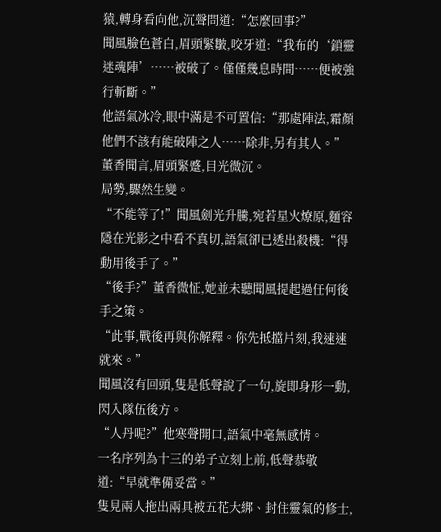猿,轉身看向他,沉聲問道:“怎麼回事?”
聞風臉色蒼白,眉頭緊皺,咬牙道:“我布的‘鎖靈迷魂陣’……被破了。僅僅幾息時間……便被強行斬斷。”
他語氣冰冷,眼中滿是不可置信:“那處陣法,霜顏他們不該有能破陣之人……除非,另有其人。”
董香聞言,眉頭緊蹙,目光微沉。
局勢,驟然生變。
“不能等了!”聞風劍光升騰,宛若星火燎原,麵容隱在光影之中看不真切,語氣卻已透出殺機:“得動用後手了。”
“後手?”董香微怔,她並未聽聞風提起過任何後手之策。
“此事,戰後再與你解釋。你先抵擋片刻,我速速就來。”
聞風沒有回頭,隻是低聲說了一句,旋即身形一動,閃入隊伍後方。
“人丹呢?”他寒聲開口,語氣中毫無感情。
一名序列為十三的弟子立刻上前,低聲恭敬道:“早就準備妥當。”
隻見兩人拖出兩具被五花大綁、封住靈氣的修士,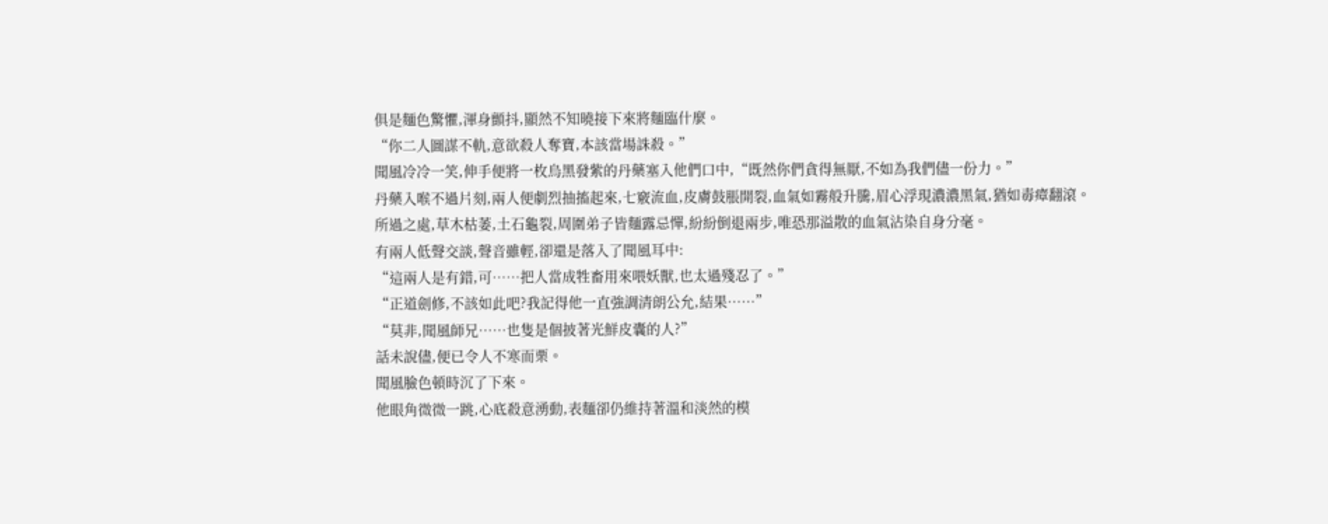俱是麵色驚懼,渾身顫抖,顯然不知曉接下來將麵臨什麼。
“你二人圖謀不軌,意欲殺人奪寶,本該當場誅殺。”
聞風冷冷一笑,伸手便將一枚烏黑發紫的丹藥塞入他們口中,“既然你們貪得無厭,不如為我們儘一份力。”
丹藥入喉不過片刻,兩人便劇烈抽搐起來,七竅流血,皮膚鼓脹開裂,血氣如霧般升騰,眉心浮現濃濃黑氣,猶如毒瘴翻滾。
所過之處,草木枯萎,土石龜裂,周圍弟子皆麵露忌憚,紛紛倒退兩步,唯恐那溢散的血氣沾染自身分毫。
有兩人低聲交談,聲音雖輕,卻還是落入了聞風耳中:
“這兩人是有錯,可……把人當成牲畜用來喂妖獸,也太過殘忍了。”
“正道劍修,不該如此吧?我記得他一直強調清朗公允,結果……”
“莫非,聞風師兄……也隻是個披著光鮮皮囊的人?”
話未說儘,便已令人不寒而栗。
聞風臉色頓時沉了下來。
他眼角微微一跳,心底殺意湧動,表麵卻仍維持著溫和淡然的模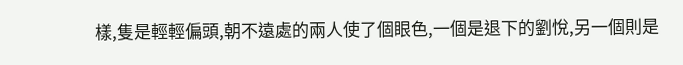樣,隻是輕輕偏頭,朝不遠處的兩人使了個眼色,一個是退下的劉悅,另一個則是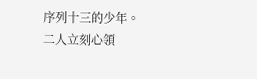序列十三的少年。
二人立刻心領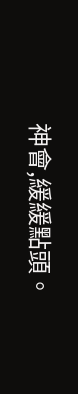神會,緩緩點頭。